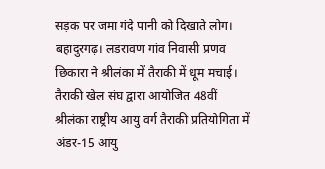सड़क पर जमा गंदे पानी को दिखाते लोग।
बहादुरगढ़। लडरावण गांव निवासी प्रणव छिकारा ने श्रीलंका में तैराकी में धूम मचाई। तैराकी खेल संघ द्वारा आयोजित 48वीं श्रीलंका राष्ट्रीय आयु वर्ग तैराकी प्रतियोगिता में अंडर-15 आयु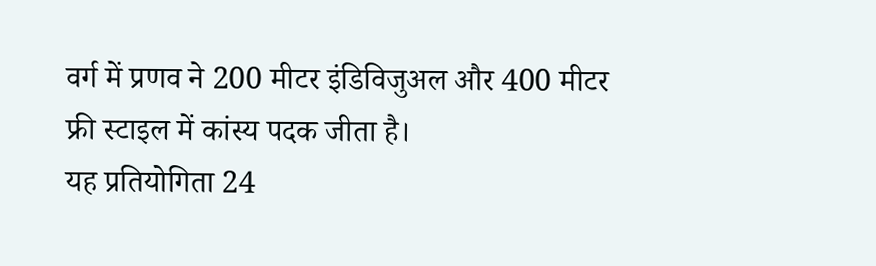वर्ग में प्रणव ने 200 मीटर इंडिविजुअल और 400 मीटर फ्री स्टाइल में कांस्य पदक जीता है।
यह प्रतियोगिता 24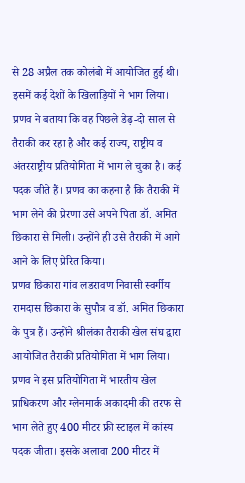से 28 अप्रैल तक कोलंबो में आयोजित हुई थी। इसमें कई देशों के खिलाड़ियों ने भाग लिया। प्रणव ने बताया कि वह पिछले डेढ़-दो साल से तैराकी कर रहा है और कई राज्य, राष्ट्रीय व अंतरराष्ट्रीय प्रतियोगिता में भाग ले चुका है। कई पदक जीते हैं। प्रणव का कहना है कि तैराकी में भाग लेने की प्रेरणा उसे अपने पिता डॉ. अमित छिकारा से मिली। उन्होंने ही उसे तैराकी में आगे आने के लिए प्रेरित किया।
प्रणव छिकारा गांव लडरावण निवासी स्वर्गीय रामदास छिकारा के सुपौत्र व डॉ. अमित छिकारा के पुत्र हैं। उन्होंने श्रीलंका तैराकी खेल संघ द्वारा आयोजित तैराकी प्रतियोगिता में भाग लिया। प्रणव ने इस प्रतियोगिता में भारतीय खेल प्राधिकरण और ग्लेनमार्क अकादमी की तरफ से भाग लेते हुए 400 मीटर फ्री स्टाइल में कांस्य पदक जीता। इसके अलावा 200 मीटर में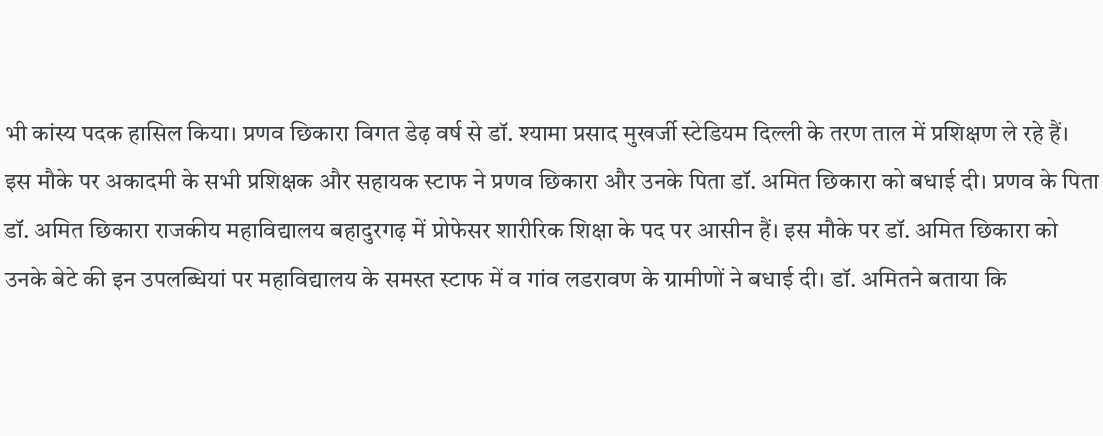भी कांस्य पदक हासिल किया। प्रणव छिकारा विगत डेढ़ वर्ष से डॉ. श्यामा प्रसाद मुखर्जी स्टेडियम दिल्ली के तरण ताल में प्रशिक्षण ले रहे हैं। इस मौके पर अकादमी के सभी प्रशिक्षक और सहायक स्टाफ ने प्रणव छिकारा और उनके पिता डॉ. अमित छिकारा को बधाई दी। प्रणव के पिता डॉ. अमित छिकारा राजकीय महाविद्यालय बहादुरगढ़ में प्रोफेसर शारीरिक शिक्षा के पद पर आसीन हैं। इस मौके पर डॉ. अमित छिकारा को उनके बेटे की इन उपलब्धियां पर महाविद्यालय के समस्त स्टाफ में व गांव लडरावण के ग्रामीणों ने बधाई दी। डॉ. अमितने बताया कि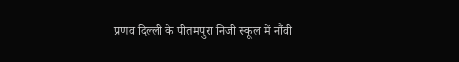प्रणव दिल्ली के पीतमपुरा निजी स्कूल में नौंवी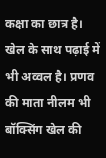कक्षा का छात्र है। खेल के साथ पढ़ाई में भी अव्वल है। प्रणव की माता नीलम भी बॉक्सिंग खेल की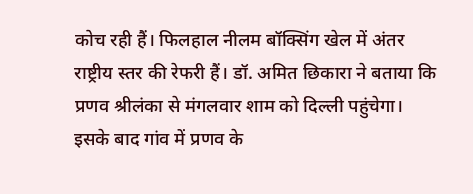कोच रही हैं। फिलहाल नीलम बॉक्सिंग खेल में अंतर राष्ट्रीय स्तर की रेफरी हैं। डॉ. अमित छिकारा ने बताया कि प्रणव श्रीलंका से मंगलवार शाम को दिल्ली पहुंचेगा। इसके बाद गांव में प्रणव के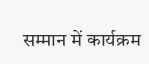सम्मान में कार्यक्रम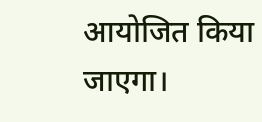आयोजित किया जाएगा।